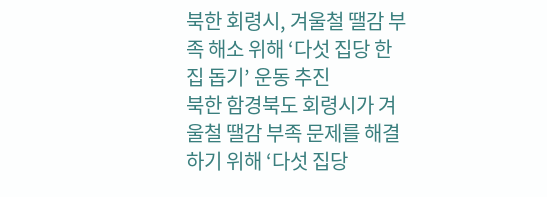북한 회령시, 겨울철 땔감 부족 해소 위해 ‘다섯 집당 한 집 돕기’ 운동 추진
북한 함경북도 회령시가 겨울철 땔감 부족 문제를 해결하기 위해 ‘다섯 집당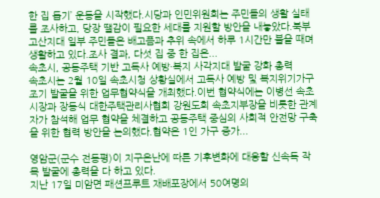한 집 돕기’ 운동을 시작했다.시당과 인민위원회는 주민들의 생활 실태를 조사하고, 당장 땔감이 필요한 세대를 지원할 방안을 내놓았다.북부 고산지대 일부 주민들은 배고픔과 추위 속에서 하루 1시간만 불을 때며 생활하고 있다.조사 결과, 다섯 집 중 한 집은...
속초시, 공동주택 기반 고독사 예방·복지 사각지대 발굴 강화 총력
속초시는 2월 10일 속초시청 상황실에서 고독사 예방 및 복지위기가구 조기 발굴을 위한 업무협약식을 개최했다.이번 협약식에는 이병선 속초시장과 장동식 대한주택관리사협회 강원도회 속초지부장을 비롯한 관계자가 참석해 업무 협약을 체결하고 공동주택 중심의 사회적 안전망 구축을 위한 협력 방안을 논의했다.협약은 1인 가구 증가...

영암군(군수 전동평)이 지구온난에 따른 기후변화에 대응할 신속득 작목 발굴에 총력을 다 하고 있다.
지난 17일 미암면 패션프루트 재배포장에서 50여명의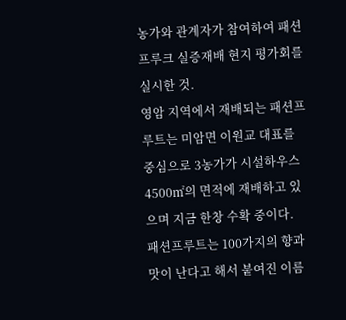농가와 관계자가 참여하여 패션프루크 실증재배 현지 평가회를 실시한 것.
영암 지역에서 재배되는 패션프루트는 미암면 이원교 대표를 중심으로 3농가가 시설하우스 4500㎡의 면적에 재배하고 있으며 지금 한창 수확 중이다.
패션프루트는 100가지의 향과 맛이 난다고 해서 붙여진 이름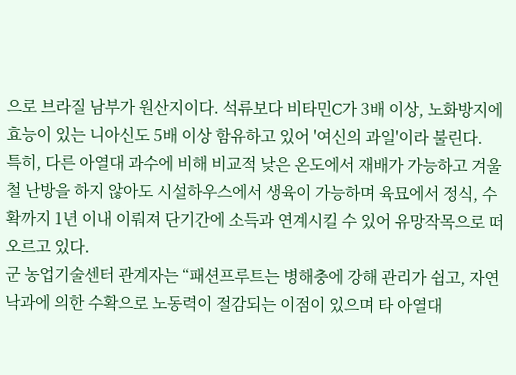으로 브라질 남부가 원산지이다. 석류보다 비타민C가 3배 이상, 노화방지에 효능이 있는 니아신도 5배 이상 함유하고 있어 '여신의 과일'이라 불린다.
특히, 다른 아열대 과수에 비해 비교적 낮은 온도에서 재배가 가능하고 겨울철 난방을 하지 않아도 시설하우스에서 생육이 가능하며 육묘에서 정식, 수확까지 1년 이내 이뤄져 단기간에 소득과 연계시킬 수 있어 유망작목으로 떠오르고 있다.
군 농업기술센터 관계자는 “패션프루트는 병해충에 강해 관리가 쉽고, 자연낙과에 의한 수확으로 노동력이 절감되는 이점이 있으며 타 아열대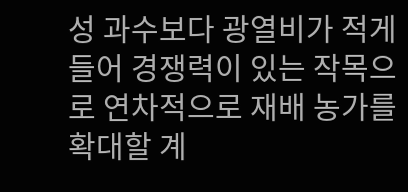성 과수보다 광열비가 적게 들어 경쟁력이 있는 작목으로 연차적으로 재배 농가를 확대할 계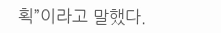획”이라고 말했다.